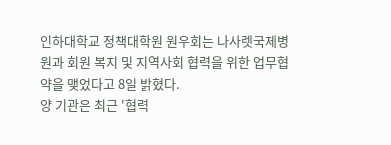인하대학교 정책대학원 원우회는 나사렛국제병원과 회원 복지 및 지역사회 협력을 위한 업무협약을 맺었다고 8일 밝혔다.
양 기관은 최근 '협력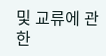및 교류에 관한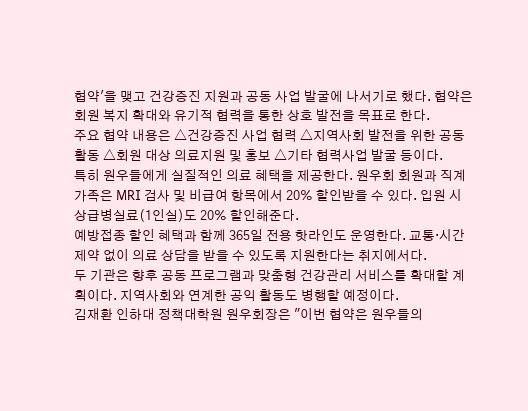협약'을 맺고 건강증진 지원과 공동 사업 발굴에 나서기로 했다. 협약은 회원 복지 확대와 유기적 협력을 통한 상호 발전을 목표로 한다.
주요 협약 내용은 △건강증진 사업 협력 △지역사회 발전을 위한 공동 활동 △회원 대상 의료지원 및 홍보 △기타 협력사업 발굴 등이다.
특히 원우들에게 실질적인 의료 혜택을 제공한다. 원우회 회원과 직계가족은 MRI 검사 및 비급여 항목에서 20% 할인받을 수 있다. 입원 시 상급병실료(1인실)도 20% 할인해준다.
예방접종 할인 혜택과 함께 365일 전용 핫라인도 운영한다. 교통·시간 제약 없이 의료 상담을 받을 수 있도록 지원한다는 취지에서다.
두 기관은 향후 공동 프로그램과 맞춤형 건강관리 서비스를 확대할 계획이다. 지역사회와 연계한 공익 활동도 병행할 예정이다.
김재환 인하대 정책대학원 원우회장은 "이번 협약은 원우들의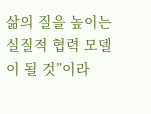삶의 질을 높이는 실질적 협력 모델이 될 것”이라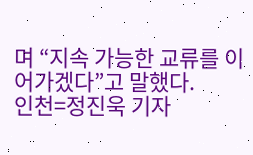며 “지속 가능한 교류를 이어가겠다”고 말했다.
인천=정진욱 기자